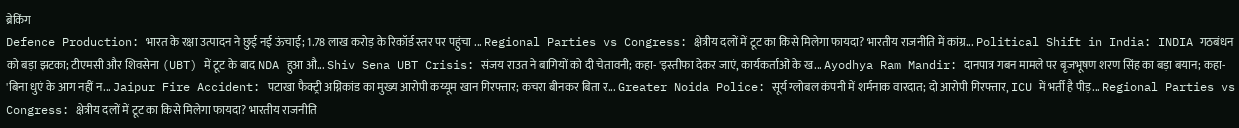ब्रेकिंग
Defence Production: भारत के रक्षा उत्पादन ने छुई नई ऊंचाई; 1.78 लाख करोड़ के रिकॉर्ड स्तर पर पहुंचा ... Regional Parties vs Congress: क्षेत्रीय दलों में टूट का किसे मिलेगा फायदा? भारतीय राजनीति में कांग्र... Political Shift in India: INDIA गठबंधन को बड़ा झटका; टीएमसी और शिवसेना (UBT) में टूट के बाद NDA हुआ औ... Shiv Sena UBT Crisis: संजय राउत ने बागियों को दी चेतावनी; कहा- 'इस्तीफा देकर जाएं, कार्यकर्ताओं के ख... Ayodhya Ram Mandir: दानपात्र गबन मामले पर बृजभूषण शरण सिंह का बड़ा बयान; कहा- 'बिना धुएं के आग नहीं न... Jaipur Fire Accident: पटाखा फैक्ट्री अग्निकांड का मुख्य आरोपी कय्यूम खान गिरफ्तार; कचरा बीनकर बिता र... Greater Noida Police: सूर्य ग्लोबल कंपनी में शर्मनाक वारदात; दो आरोपी गिरफ्तार, ICU में भर्ती है पीड़... Regional Parties vs Congress: क्षेत्रीय दलों में टूट का किसे मिलेगा फायदा? भारतीय राजनीति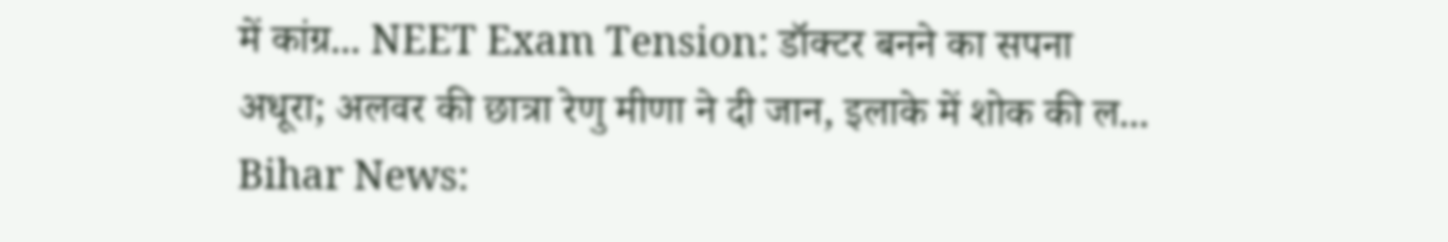में कांग्र... NEET Exam Tension: डॉक्टर बनने का सपना अधूरा; अलवर की छात्रा रेणु मीणा ने दी जान, इलाके में शोक की ल... Bihar News: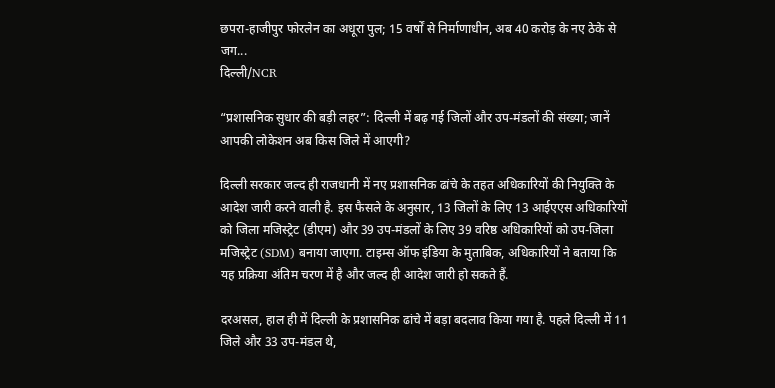छपरा-हाजीपुर फोरलेन का अधूरा पुल; 15 वर्षों से निर्माणाधीन, अब 40 करोड़ के नए ठेके से जग...
दिल्ली/NCR

“प्रशासनिक सुधार की बड़ी लहर”: दिल्ली में बढ़ गई जिलों और उप-मंडलों की संख्या; जानें आपकी लोकेशन अब किस जिले में आएगी?

दिल्ली सरकार जल्द ही राजधानी में नए प्रशासनिक ढांचे के तहत अधिकारियों की नियुक्ति के आदेश जारी करने वाली है. इस फैसले के अनुसार, 13 जिलों के लिए 13 आईएएस अधिकारियों को जिला मजिस्ट्रेट (डीएम) और 39 उप-मंडलों के लिए 39 वरिष्ठ अधिकारियों को उप-जिला मजिस्ट्रेट (SDM) बनाया जाएगा. टाइम्स ऑफ इंडिया के मुताबिक, अधिकारियों ने बताया कि यह प्रक्रिया अंतिम चरण में है और जल्द ही आदेश जारी हो सकते हैं.

दरअसल, हाल ही में दिल्ली के प्रशासनिक ढांचे में बड़ा बदलाव किया गया है. पहले दिल्ली में 11 जिले और 33 उप-मंडल थे,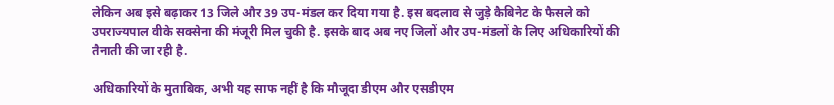लेकिन अब इसे बढ़ाकर 13 जिले और 39 उप-मंडल कर दिया गया है. इस बदलाव से जुड़े कैबिनेट के फैसले को उपराज्यपाल वीके सक्सेना की मंजूरी मिल चुकी है. इसके बाद अब नए जिलों और उप-मंडलों के लिए अधिकारियों की तैनाती की जा रही है.

अधिकारियों के मुताबिक, अभी यह साफ नहीं है कि मौजूदा डीएम और एसडीएम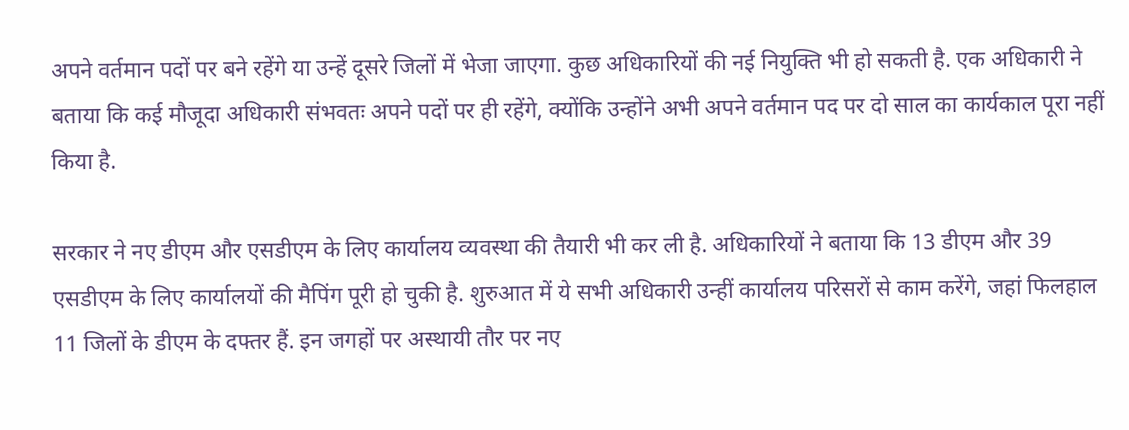अपने वर्तमान पदों पर बने रहेंगे या उन्हें दूसरे जिलों में भेजा जाएगा. कुछ अधिकारियों की नई नियुक्ति भी हो सकती है. एक अधिकारी ने बताया कि कई मौजूदा अधिकारी संभवतः अपने पदों पर ही रहेंगे, क्योंकि उन्होंने अभी अपने वर्तमान पद पर दो साल का कार्यकाल पूरा नहीं किया है.

सरकार ने नए डीएम और एसडीएम के लिए कार्यालय व्यवस्था की तैयारी भी कर ली है. अधिकारियों ने बताया कि 13 डीएम और 39 एसडीएम के लिए कार्यालयों की मैपिंग पूरी हो चुकी है. शुरुआत में ये सभी अधिकारी उन्हीं कार्यालय परिसरों से काम करेंगे, जहां फिलहाल 11 जिलों के डीएम के दफ्तर हैं. इन जगहों पर अस्थायी तौर पर नए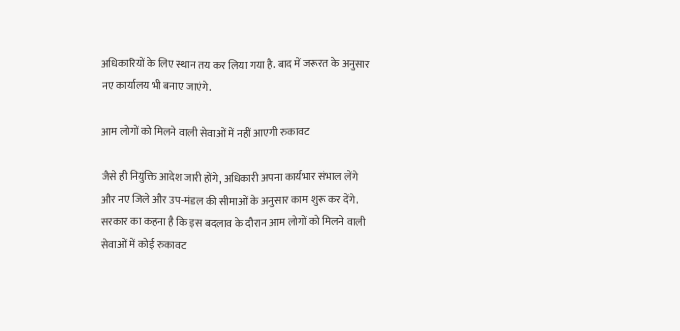अधिकारियों के लिए स्थान तय कर लिया गया है. बाद में जरूरत के अनुसार नए कार्यालय भी बनाए जाएंगे.

आम लोगों को मिलने वाली सेवाओं में नहीं आएगी रुकावट

जैसे ही नियुक्ति आदेश जारी होंगे, अधिकारी अपना कार्यभार संभाल लेंगे और नए जिले और उप-मंडल की सीमाओं के अनुसार काम शुरू कर देंगे. सरकार का कहना है कि इस बदलाव के दौरान आम लोगों को मिलने वाली सेवाओं में कोई रुकावट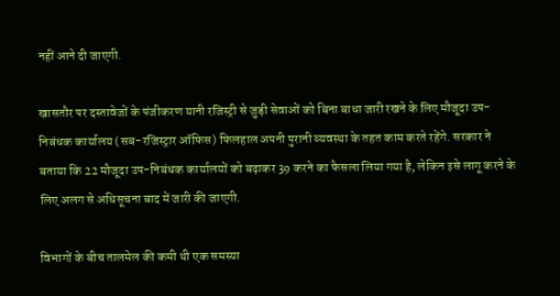नहीं आने दी जाएगी.

खासतौर पर दस्तावेजों के पंजीकरण यानी रजिस्ट्री से जुड़ी सेवाओं को बिना बाधा जारी रखने के लिए मौजूदा उप-निबंधक कार्यालय (सब-रजिस्ट्रार ऑफिस) फिलहाल अपनी पुरानी व्यवस्था के तहत काम करते रहेंगे. सरकार ने बताया कि 22 मौजूदा उप-निबंधक कार्यालयों को बढ़ाकर 39 करने का फैसला लिया गया है, लेकिन इसे लागू करने के लिए अलग से अधिसूचना बाद में जारी की जाएगी.

विभागों के बीच तालमेल की कमी थी एक समस्या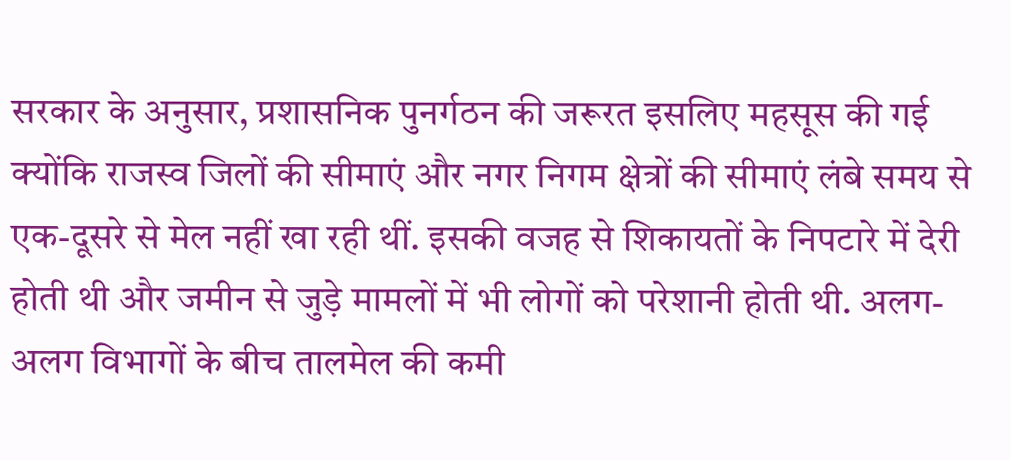सरकार के अनुसार, प्रशासनिक पुनर्गठन की जरूरत इसलिए महसूस की गई क्योंकि राजस्व जिलों की सीमाएं और नगर निगम क्षेत्रों की सीमाएं लंबे समय से एक-दूसरे से मेल नहीं खा रही थीं. इसकी वजह से शिकायतों के निपटारे में देरी होती थी और जमीन से जुड़े मामलों में भी लोगों को परेशानी होती थी. अलग-अलग विभागों के बीच तालमेल की कमी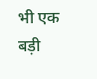भी एक बड़ी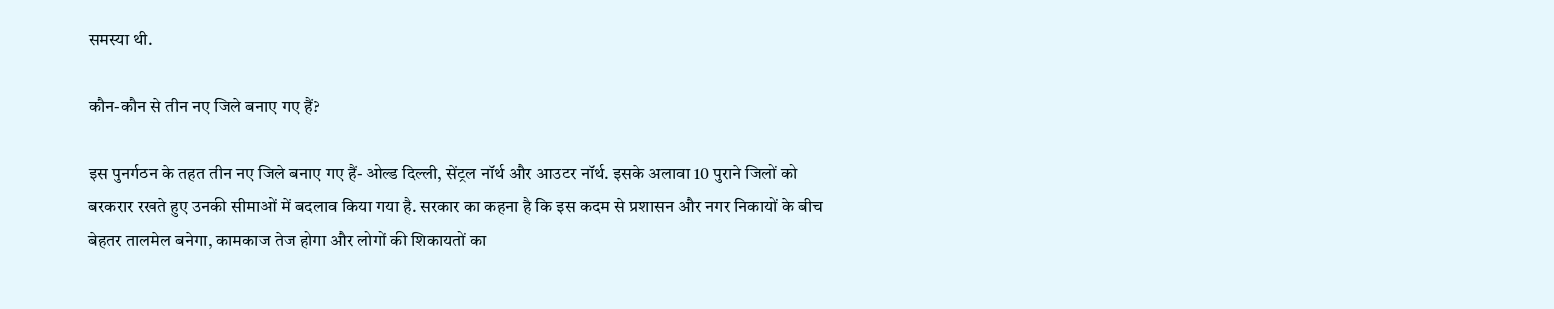समस्या थी.

कौन-कौन से तीन नए जिले बनाए गए हैं?

इस पुनर्गठन के तहत तीन नए जिले बनाए गए हैं- ओल्ड दिल्ली, सेंट्रल नॉर्थ और आउटर नॉर्थ. इसके अलावा 10 पुराने जिलों को बरकरार रखते हुए उनकी सीमाओं में बदलाव किया गया है. सरकार का कहना है कि इस कदम से प्रशासन और नगर निकायों के बीच बेहतर तालमेल बनेगा, कामकाज तेज होगा और लोगों की शिकायतों का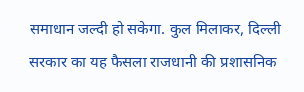समाधान जल्दी हो सकेगा. कुल मिलाकर, दिल्ली सरकार का यह फैसला राजधानी की प्रशासनिक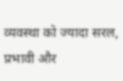व्यवस्था को ज्यादा सरल, प्रभावी और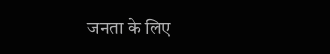जनता के लिए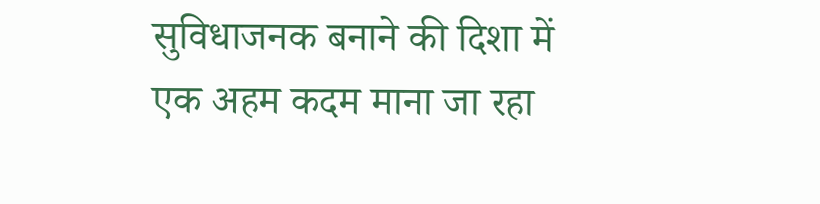सुविधाजनक बनाने की दिशा में एक अहम कदम माना जा रहा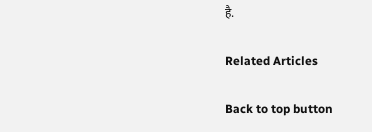है.

Related Articles

Back to top button